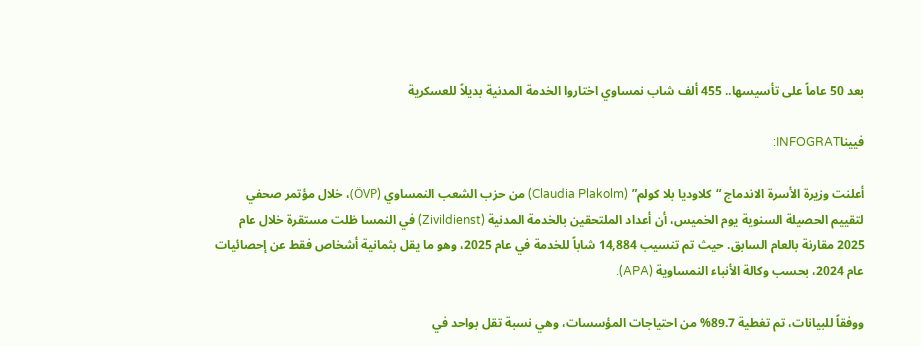بعد 50 عاماً على تأسيسها.. 455 ألف شاب نمساوي اختاروا الخدمة المدنية بديلاً للعسكرية

فييناINFOGRAT:

أعلنت وزيرة الأسرة الاندماج “كلاوديا بلا كولم” (Claudia Plakolm) من حزب الشعب النمساوي (ÖVP)، خلال مؤتمر صحفي لتقييم الحصيلة السنوية يوم الخميس، أن أعداد الملتحقين بالخدمة المدنية (Zivildienst) في النمسا ظلت مستقرة خلال عام 2025 مقارنة بالعام السابق. حيث تم تنسيب 14,884 شاباً للخدمة في عام 2025، وهو ما يقل بثمانية أشخاص فقط عن إحصائيات عام 2024، بحسب وكالة الأنباء النمساوية (APA).

ووفقاً للبيانات، تم تغطية 89.7% من احتياجات المؤسسات، وهي نسبة تقل بواحد في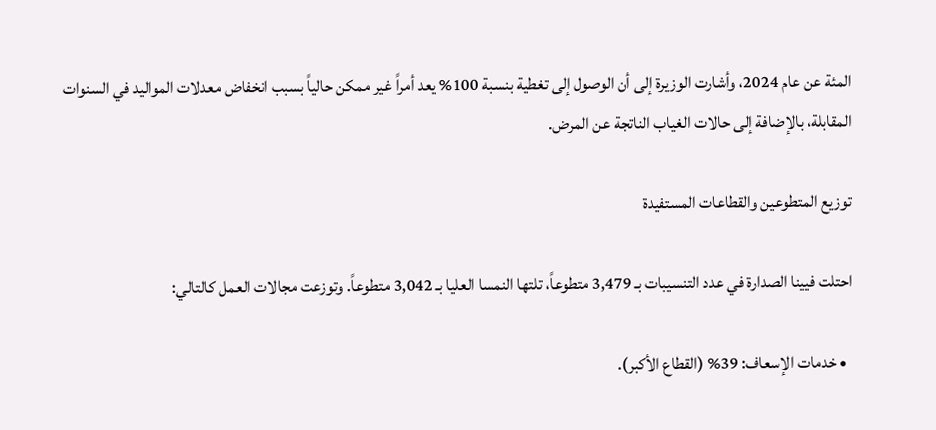المئة عن عام 2024، وأشارت الوزيرة إلى أن الوصول إلى تغطية بنسبة 100% يعد أمراً غير ممكن حالياً بسبب انخفاض معدلات المواليد في السنوات المقابلة، بالإضافة إلى حالات الغياب الناتجة عن المرض.

توزيع المتطوعين والقطاعات المستفيدة

احتلت فيينا الصدارة في عدد التنسيبات بـ 3,479 متطوعاً، تلتها النمسا العليا بـ 3,042 متطوعاً. وتوزعت مجالات العمل كالتالي:

  • خدمات الإسعاف: 39% (القطاع الأكبر).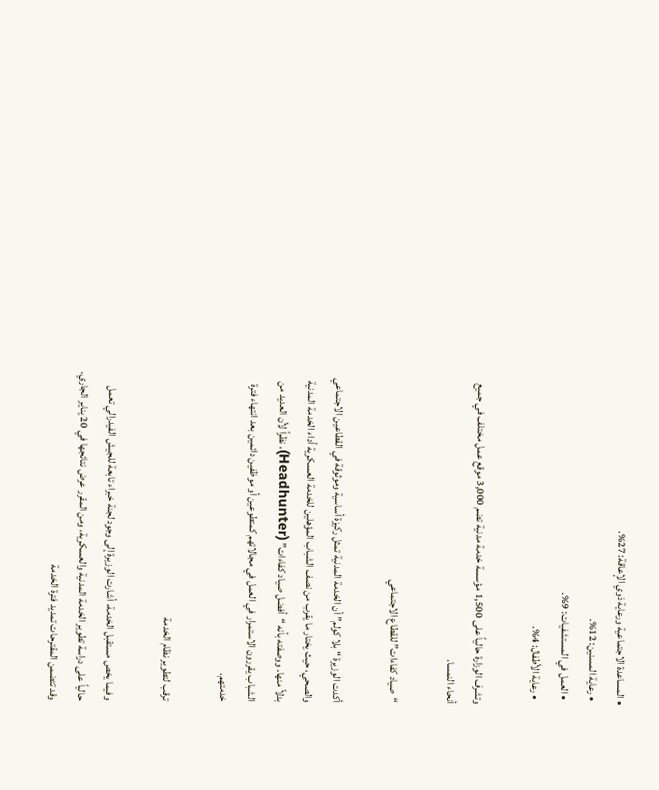• المساعدة الاجتماعية ورعاية ذوي الإعاقة: 27%.
  • رعاية المسنين: 12%.
  • العمل في المستشفيات: 9%.
  • رعاية الأطفال: 4%.

وتشرف الوزارة حالياً على 1,500 مؤسسة خدمة مدنية تضم 3,000 موقع عمل مختلف في جميع أنحاء النمسا.

“صياد كفاءات” للقطاع الاجتماعي

أكدت الوزيرة “بلا كولم” أن الخدمة المدنية تمثل ركيزة أساسية وموثوقة في القطاعين الاجتماعي والصحي، حيث يختار ما يقرب من نصف الشباب المؤهلين للخدمة العسكرية أداء الخدمة المدنية بدلاً منها. ووصفته بأنه “أفضل صياد كفاءات” (Headhunter)، نظراً لأن العديد من الشباب يقررون الاستمرار في العمل في مجالاتهم كمتطوعين أو موظفين دائمين بعد انتهاء فترة خدمتهم.

ترقب لتطوير نظام الخدمة

وفيما يخص مستقبل الخدمة، أشارت الوزيرة إلى وجود لجنة خبراء تابعة للجيش الفيدرالي تعمل حالياً على دراسة تطوير الخدمة المدنية والعسكرية، ومن المقرر عرض نتائجها في 20 يناير الجاري. وقد تتضمن المقترحات تمديد فترة الخدمة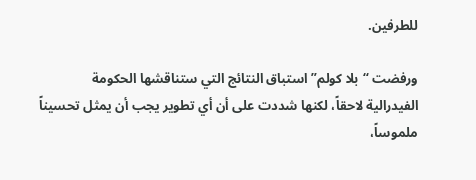للطرفين.

ورفضت “بلا كولم” استباق النتائج التي ستناقشها الحكومة الفيدرالية لاحقاً، لكنها شددت على أن أي تطوير يجب أن يمثل تحسيناً ملموساً،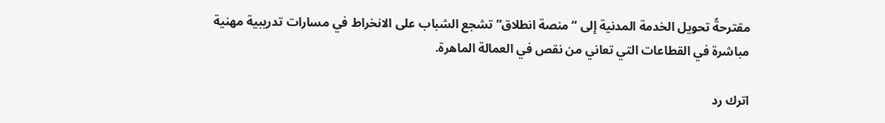مقترحةً تحويل الخدمة المدنية إلى “منصة انطلاق” تشجع الشباب على الانخراط في مسارات تدريبية مهنية مباشرة في القطاعات التي تعاني من نقص في العمالة الماهرة.

اترك رد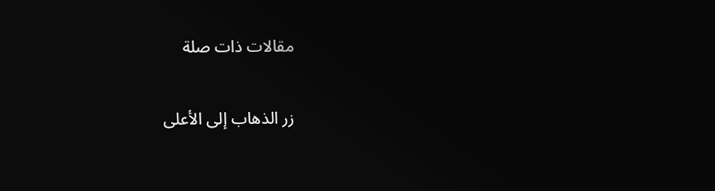مقالات ذات صلة

زر الذهاب إلى الأعلى